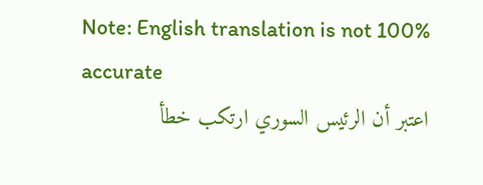Note: English translation is not 100% accurate
اعتبر أن الرئيس السوري ارتكب خطأ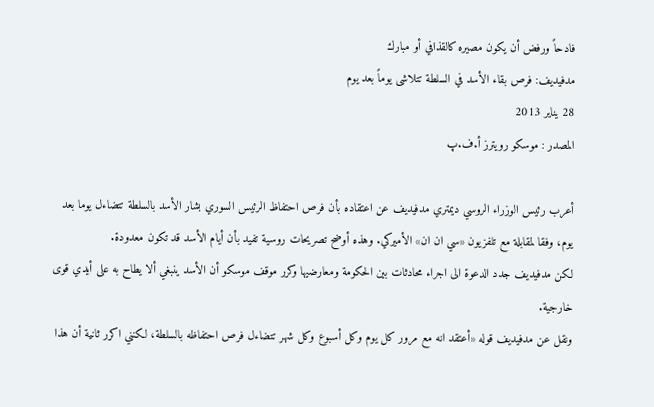فادحاً ورفض أن يكون مصيره كالقذافي أو مبارك
مدفيديف: فرص بقاء الأسد في السلطة تتلاشى يوماً بعد يوم
28 يناير 2013
المصدر : موسكو رويترز أ.ف.پ

أعرب رئيس الوزراء الروسي ديمتري مدفيديف عن اعتقاده بأن فرص احتفاظ الرئيس السوري بشار الأسد بالسلطة تتضاءل يوما بعد يوم، وفقا لمقابلة مع تلفزيون «سي ان ان» الأميركي. وهذه أوضح تصريحات روسية تفيد بأن أيام الأسد قد تكون معدودة.
لكن مدفيديف جدد الدعوة الى اجراء محادثات بين الحكومة ومعارضيها وكرر موقف موسكو أن الأسد ينبغي ألا يطاح به على أيدي قوى خارجية.
ونقل عن مدفيديف قوله «أعتقد انه مع مرور كل يوم وكل أسبوع وكل شهر تتضاءل فرص احتفاظه بالسلطة، لكنني اكرر ثانية أن هذا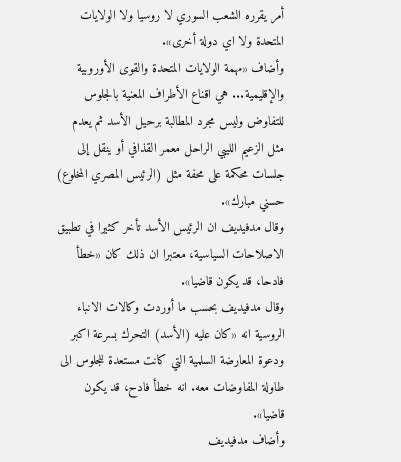أمر يقرره الشعب السوري لا روسيا ولا الولايات المتحدة ولا اي دولة أخرى».
وأضاف «مهمة الولايات المتحدة والقوى الأوروبية والإقليمية... هي اقناع الأطراف المعنية بالجلوس للتفاوض وليس مجرد المطالبة برحيل الأسد ثم يعدم مثل الزعيم الليبي الراحل معمر القذافي أو ينقل إلى جلسات محكمة على محفة مثل (الرئيس المصري المخلوع) حسني مبارك».
وقال مدفيديف ان الرئيس الأسد تأخر كثيرا في تطبيق الاصلاحات السياسية، معتبرا ان ذلك كان «خطأ فادحا، قد يكون قاضيا».
وقال مدفيديف بحسب ما أوردت وكالات الانباء الروسية انه «كان عليه (الأسد) التحرك بسرعة اكبر ودعوة المعارضة السلمية التي كانت مستعدة للجلوس الى طاولة المفاوضات معه. انه خطأ فادح، قد يكون قاضيا».
وأضاف مدفيديف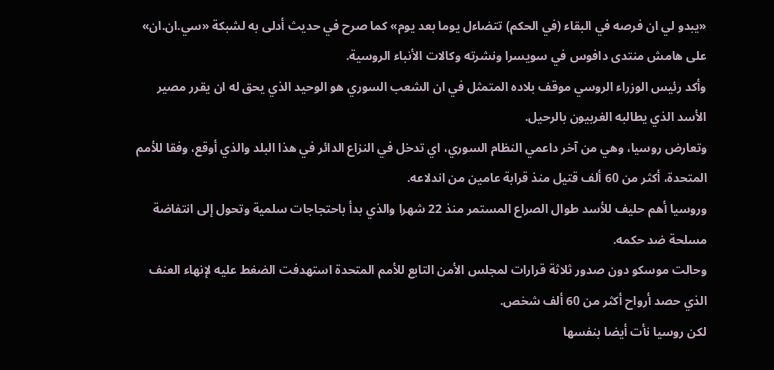«يبدو لي ان فرصه في البقاء (في الحكم) تتضاءل يوما بعد يوم» كما صرح في حديث أدلى به لشبكة «سي.ان.ان» على هامش منتدى دافوس في سويسرا ونشرته وكالات الأنباء الروسية.
وأكد رئيس الوزراء الروسي موقف بلاده المتمثل في ان الشعب السوري هو الوحيد الذي يحق له ان يقرر مصير الأسد الذي يطالبه الغربيون بالرحيل.
وتعارض روسيا، وهي من آخر داعمي النظام السوري، اي تدخل في النزاع الدائر في هذا البلد والذي أوقع، وفقا للأمم المتحدة، أكثر من 60 ألف قتيل منذ قرابة عامين من اندلاعه.
وروسيا أهم حليف للأسد طوال الصراع المستمر منذ 22 شهرا والذي بدأ باحتجاجات سلمية وتحول إلى انتفاضة مسلحة ضد حكمه.
وحالت موسكو دون صدور ثلاثة قرارات لمجلس الأمن التابع للأمم المتحدة استهدفت الضغط عليه لإنهاء العنف الذي حصد أرواح أكثر من 60 ألف شخص.
لكن روسيا نأت أيضا بنفسها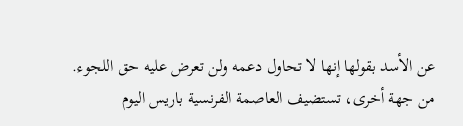عن الأسد بقولها إنها لا تحاول دعمه ولن تعرض عليه حق اللجوء.
من جهة أخرى، تستضيف العاصمة الفرنسية باريس اليوم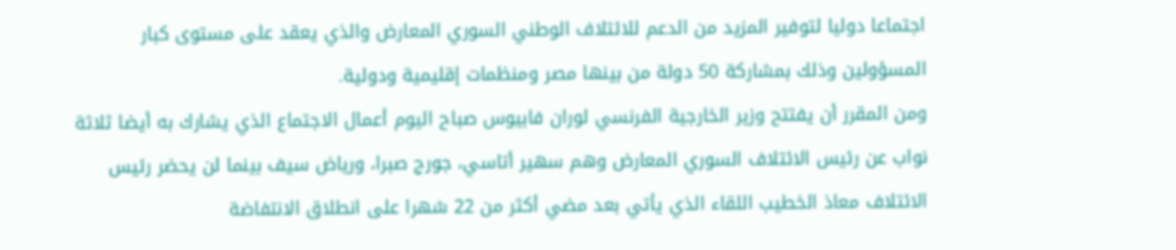اجتماعا دوليا لتوفير المزيد من الدعم للائتلاف الوطني السوري المعارض والذي يعقد على مستوى كبار المسؤولين وذلك بمشاركة 50 دولة من بينها مصر ومنظمات إقليمية ودولية.
ومن المقرر أن يفتتح وزير الخارجية الفرنسي لوران فابيوس صباح اليوم أعمال الاجتماع الذي يشارك به أيضا ثلاثة نواب عن رئيس الائتلاف السوري المعارض وهم سهير أتاسي، جورج صبرا، ورياض سيف بينما لن يحضر رئيس الائتلاف معاذ الخطيب اللقاء الذي يأتي بعد مضي أكثر من 22 شهرا على انطلاق الانتفاضة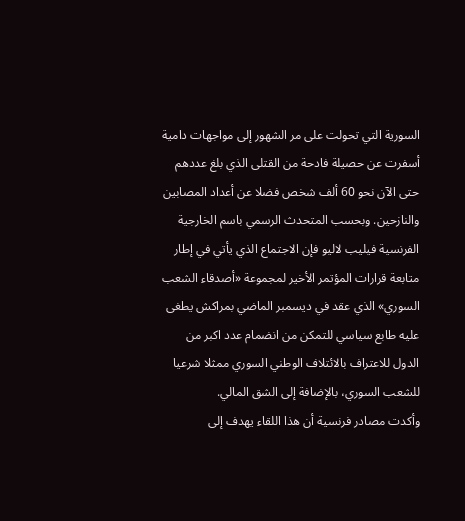السورية التي تحولت على مر الشهور إلى مواجهات دامية أسفرت عن حصيلة فادحة من القتلى الذي بلغ عددهم حتى الآن نحو 60 ألف شخص فضلا عن أعداد المصابين والنازحين. وبحسب المتحدث الرسمي باسم الخارجية الفرنسية فيليب لاليو فإن الاجتماع الذي يأتي في إطار متابعة قرارات المؤتمر الأخير لمجموعة «أصدقاء الشعب السوري» الذي عقد في ديسمبر الماضي بمراكش يطغى عليه طابع سياسي للتمكن من انضمام عدد اكبر من الدول للاعتراف بالائتلاف الوطني السوري ممثلا شرعيا للشعب السوري، بالإضافة إلى الشق المالي.
وأكدت مصادر فرنسية أن هذا اللقاء يهدف إلى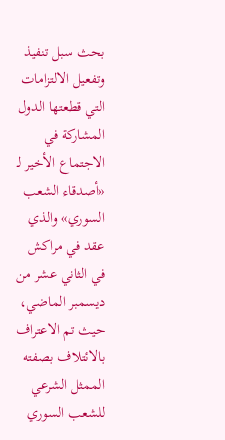بحث سبل تنفيذ وتفعيل الالتزامات التي قطعتها الدول المشاركة في الاجتماع الأخير لـ «أصدقاء الشعب السوري» والذي عقد في مراكش في الثاني عشر من ديسمبر الماضي، حيث تم الاعتراف بالائتلاف بصفته الممثل الشرعي للشعب السوري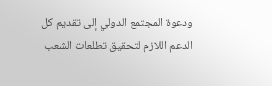ودعوة المجتمع الدولي إلى تقديم كل الدعم اللازم لتحقيق تطلعات الشعب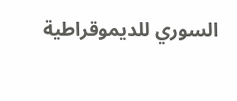السوري للديموقراطية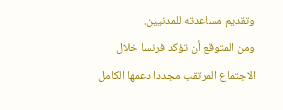وتقديم مساعدته للمدنيين.
ومن المتوقع أن تؤكد فرنسا خلال الاجتماع المرتقب مجددا دعمها الكامل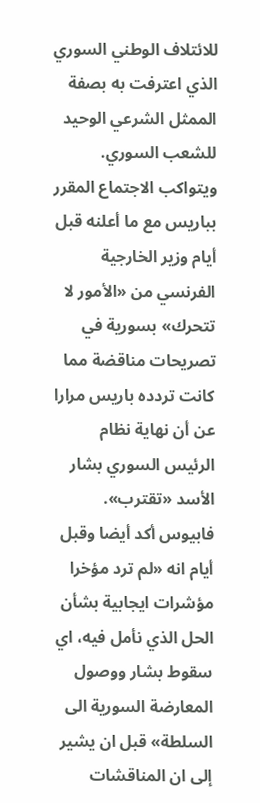للائتلاف الوطني السوري الذي اعترفت به بصفة الممثل الشرعي الوحيد للشعب السوري.
ويتواكب الاجتماع المقرر بباريس مع ما أعلنه قبل أيام وزير الخارجية الفرنسي من «الأمور لا تتحرك» بسورية في تصريحات مناقضة مما كانت تردده باريس مرارا عن أن نهاية نظام الرئيس السوري بشار الأسد «تقترب».
فابيوس أكد أيضا وقبل أيام انه «لم ترد مؤخرا مؤشرات ايجابية بشأن الحل الذي نأمل فيه، اي سقوط بشار ووصول المعارضة السورية الى السلطة» قبل ان يشير إلى ان المناقشات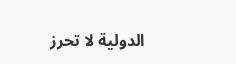الدولية لا تحرز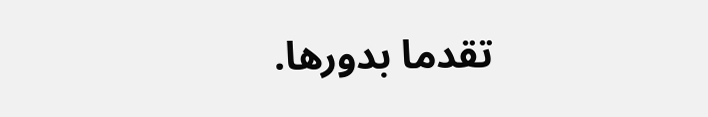تقدما بدورها.